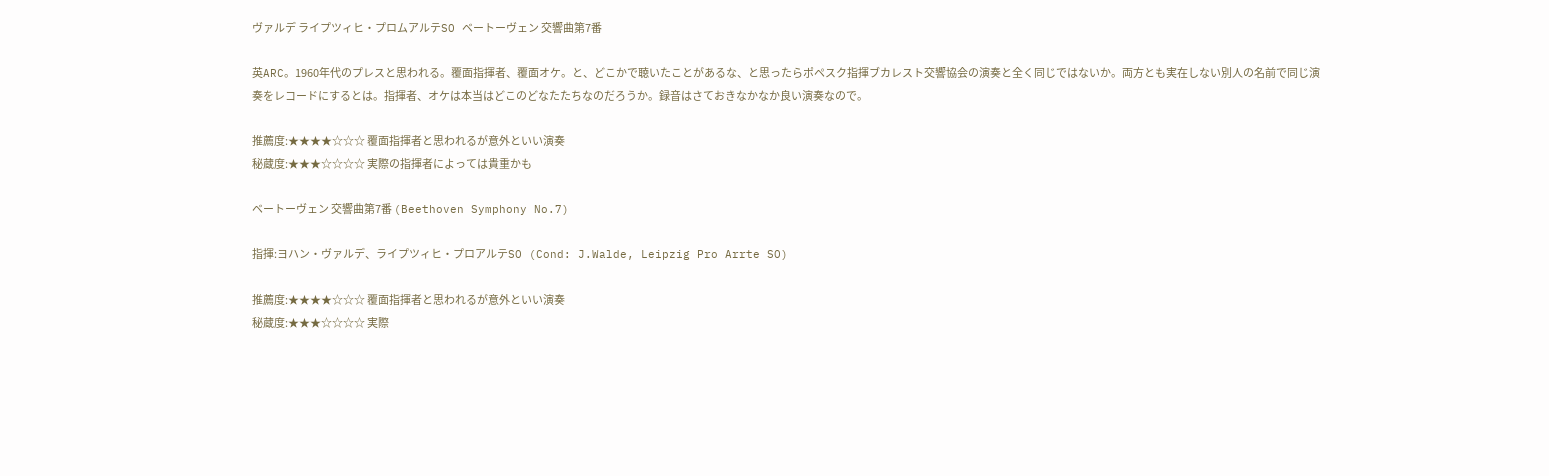ヴァルデ ライプツィヒ・プロムアルテSO ベートーヴェン 交響曲第7番

英ARC。1960年代のプレスと思われる。覆面指揮者、覆面オケ。と、どこかで聴いたことがあるな、と思ったらポペスク指揮ブカレスト交響協会の演奏と全く同じではないか。両方とも実在しない別人の名前で同じ演奏をレコードにするとは。指揮者、オケは本当はどこのどなたたちなのだろうか。録音はさておきなかなか良い演奏なので。

推薦度:★★★★☆☆☆ 覆面指揮者と思われるが意外といい演奏
秘蔵度:★★★☆☆☆☆ 実際の指揮者によっては貴重かも

ベートーヴェン 交響曲第7番 (Beethoven Symphony No.7)

指揮:ヨハン・ヴァルデ、ライプツィヒ・プロアルテSO (Cond: J.Walde, Leipzig Pro Arrte SO)

推薦度:★★★★☆☆☆ 覆面指揮者と思われるが意外といい演奏
秘蔵度:★★★☆☆☆☆ 実際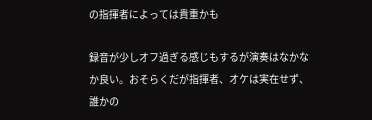の指揮者によっては貴重かも

録音が少しオフ過ぎる感じもするが演奏はなかなか良い。おそらくだが指揮者、オケは実在せず、誰かの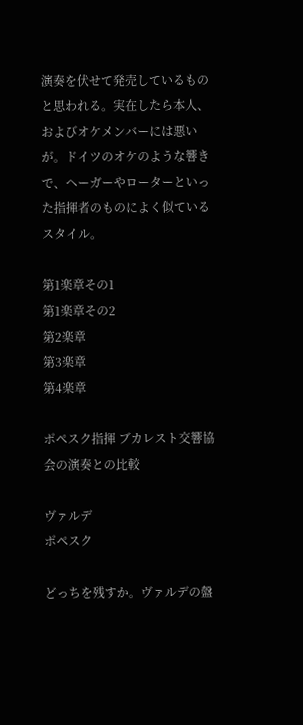演奏を伏せて発売しているものと思われる。実在したら本人、およびオケメンバーには悪いが。ドイツのオケのような響きで、ヘーガーやローターといった指揮者のものによく似ているスタイル。

第1楽章その1
第1楽章その2
第2楽章
第3楽章
第4楽章

ポペスク指揮 ブカレスト交響協会の演奏との比較

ヴァルデ
ポペスク

どっちを残すか。ヴァルデの盤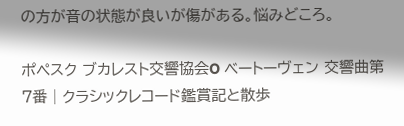の方が音の状態が良いが傷がある。悩みどころ。

ポペスク ブカレスト交響協会O ベートーヴェン 交響曲第7番│クラシックレコード鑑賞記と散歩